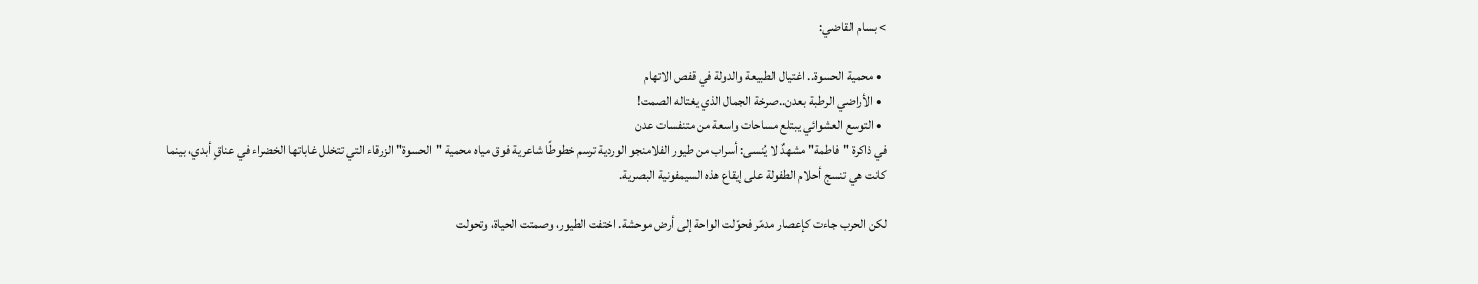> بسام القاضي:

  • محمية الحسوة.. اغتيال الطبيعة والدولة في قفص الاتهام
  • الأراضي الرطبة بعدن..صرخة الجمال الذي يغتاله الصمت!
  • التوسع العشوائي يبتلع مساحات واسعة من متنفسات عدن
في ذاكرة "فاطمة" مشهدٌ لا يُنسى: أسراب من طيور الفلامنجو الوردية ترسم خطوطًا شاعرية فوق مياه محمية "الحسوة" الزرقاء التي تتخلل غاباتها الخضراء في عناقٍ أبدي، بينما كانت هي تنسج أحلام الطفولة على إيقاع هذه السيمفونية البصرية.

لكن الحرب جاءت كإعصار مدمّر فحوّلت الواحة إلى أرض موحشة. اختفت الطيور، وصمتت الحياة، وتحولت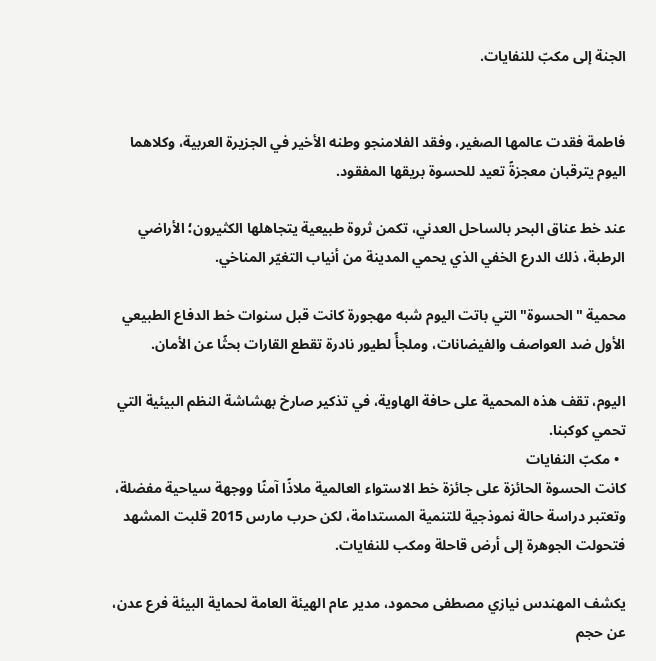الجنة إلى مكبّ للنفايات.


فاطمة فقدت عالمها الصغير، وفقد الفلامنجو وطنه الأخير في الجزيرة العربية، وكلاهما اليوم يترقبان معجزةً تعيد للحسوة بريقها المفقود.

عند خط عناق البحر بالساحل العدني، تكمن ثروة طبيعية يتجاهلها الكثيرون؛ الأراضي الرطبة، ذلك الدرع الخفي الذي يحمي المدينة من أنياب التغيّر المناخي.

محمية "الحسوة" التي باتت اليوم شبه مهجورة كانت قبل سنوات خط الدفاع الطبيعي الأول ضد العواصف والفيضانات، وملجأً لطيور نادرة تقطع القارات بحثًا عن الأمان.

اليوم، تقف هذه المحمية على حافة الهاوية، في تذكير صارخ بهشاشة النظم البيئية التي تحمي كوكبنا.
  • مكبّ النفايات
كانت الحسوة الحائزة على جائزة خط الاستواء العالمية ملاذًا آمنًا ووجهة سياحية مفضلة، وتعتبر دراسة حالة نموذجية للتنمية المستدامة، لكن حرب مارس 2015 قلبت المشهد فتحولت الجوهرة إلى أرض قاحلة ومكب للنفايات.

يكشف المهندس نيازي مصطفى محمود، مدير عام الهيئة العامة لحماية البيئة فرع عدن، عن حجم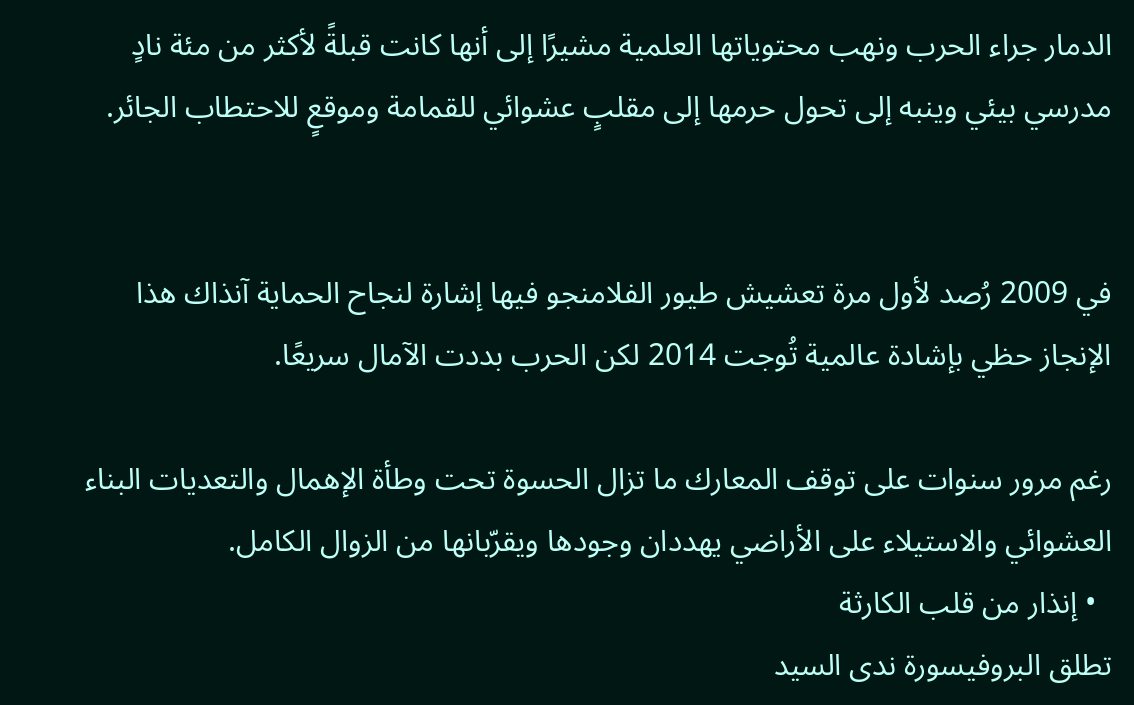الدمار جراء الحرب ونهب محتوياتها العلمية مشيرًا إلى أنها كانت قبلةً لأكثر من مئة نادٍ مدرسي بيئي وينبه إلى تحول حرمها إلى مقلبٍ عشوائي للقمامة وموقعٍ للاحتطاب الجائر.


في 2009 رُصد لأول مرة تعشيش طيور الفلامنجو فيها إشارة لنجاح الحماية آنذاك هذا الإنجاز حظي بإشادة عالمية تُوجت 2014 لكن الحرب بددت الآمال سريعًا.

رغم مرور سنوات على توقف المعارك ما تزال الحسوة تحت وطأة الإهمال والتعديات البناء العشوائي والاستيلاء على الأراضي يهددان وجودها ويقرّبانها من الزوال الكامل.
  • إنذار من قلب الكارثة
تطلق البروفيسورة ندى السيد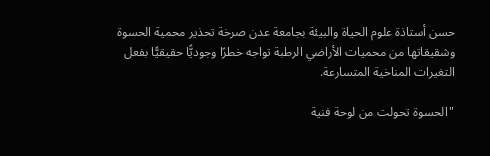حسن أستاذة علوم الحياة والبيئة بجامعة عدن صرخة تحذير محمية الحسوة وشقيقاتها من محميات الأراضي الرطبة تواجه خطرًا وجوديًّا حقيقيًّا بفعل التغيرات المناخية المتسارعة.

"الحسوة تحولت من لوحة فنية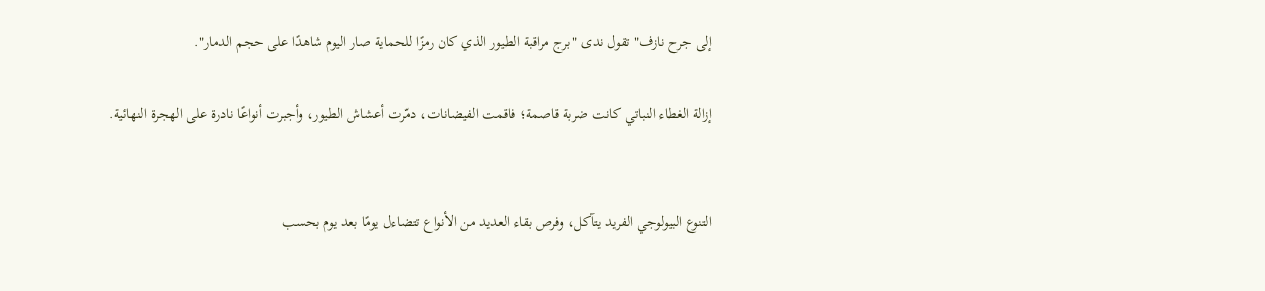إلى جرح نازف" تقول ندى "برج مراقبة الطيور الذي كان رمزًا للحماية صار اليوم شاهدًا على حجم الدمار".

إزالة الغطاء النباتي كانت ضربة قاصمة؛ فاقمت الفيضانات، دمّرت أعشاش الطيور، وأجبرت أنواعًا نادرة على الهجرة النهائية.


التنوع البيولوجي الفريد يتآكل، وفرص بقاء العديد من الأنواع تتضاءل يومًا بعد يوم بحسب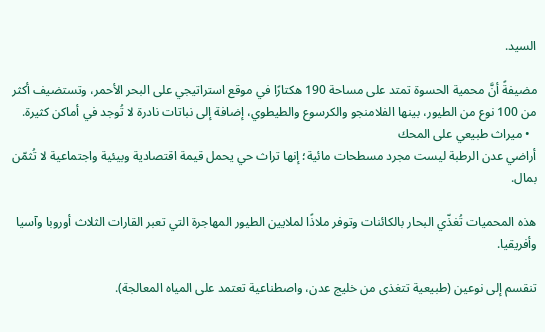السيد.

مضيفةً أنَّ محمية الحسوة تمتد على مساحة 190 هكتارًا في موقع استراتيجي على البحر الأحمر، وتستضيف أكثر من 100 نوع من الطيور، بينها الفلامنجو والكرسوع والطيطوي، إضافة إلى نباتات نادرة لا تُوجد في أماكن كثيرة.
  • ميراث طبيعي على المحك
أراضي عدن الرطبة ليست مجرد مسطحات مائية؛ إنها تراث حي يحمل قيمة اقتصادية وبيئية واجتماعية لا تُثمّن بمال.

هذه المحميات تُغذّي البحار بالكائنات وتوفر ملاذًا لملايين الطيور المهاجرة التي تعبر القارات الثلاث أوروبا وآسيا وأفريقيا.

تنقسم إلى نوعين (طبيعية تتغذى من خليج عدن، واصطناعية تعتمد على المياه المعالجة).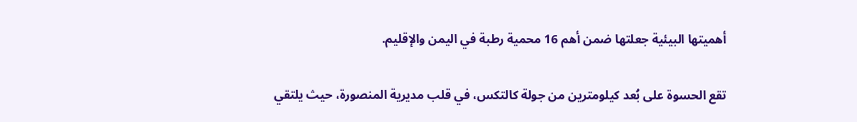أهميتها البيئية جعلتها ضمن أهم 16 محمية رطبة في اليمن والإقليم.

تقع الحسوة على بُعد كيلومترين من جولة كالتكس، في قلب مديرية المنصورة، حيث يلتقي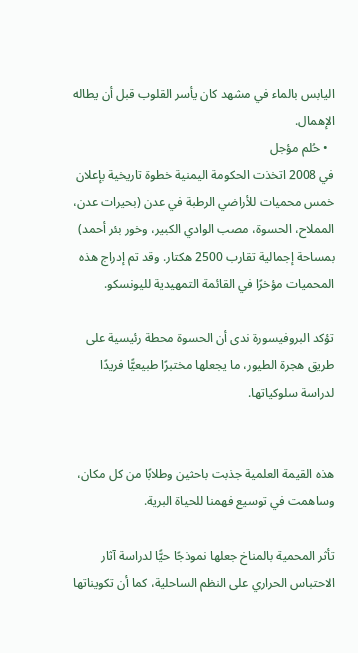اليابس بالماء في مشهد كان يأسر القلوب قبل أن يطاله الإهمال.
  • حُلم مؤجل
في 2008 اتخذت الحكومة اليمنية خطوة تاريخية بإعلان خمس محميات للأراضي الرطبة في عدن (بحيرات عدن، المملاح، الحسوة، مصب الوادي الكبير، وخور بئر أحمد) بمساحة إجمالية تقارب 2500 هكتار. وقد تم إدراج هذه المحميات مؤخرًا في القائمة التمهيدية لليونسكو.

تؤكد البروفيسورة ندى أن الحسوة محطة رئيسية على طريق هجرة الطيور، ما يجعلها مختبرًا طبيعيًّا فريدًا لدراسة سلوكياتها.


هذه القيمة العلمية جذبت باحثين وطلابًا من كل مكان، وساهمت في توسيع فهمنا للحياة البرية.

تأثر المحمية بالمناخ جعلها نموذجًا حيًّا لدراسة آثار الاحتباس الحراري على النظم الساحلية، كما أن تكويناتها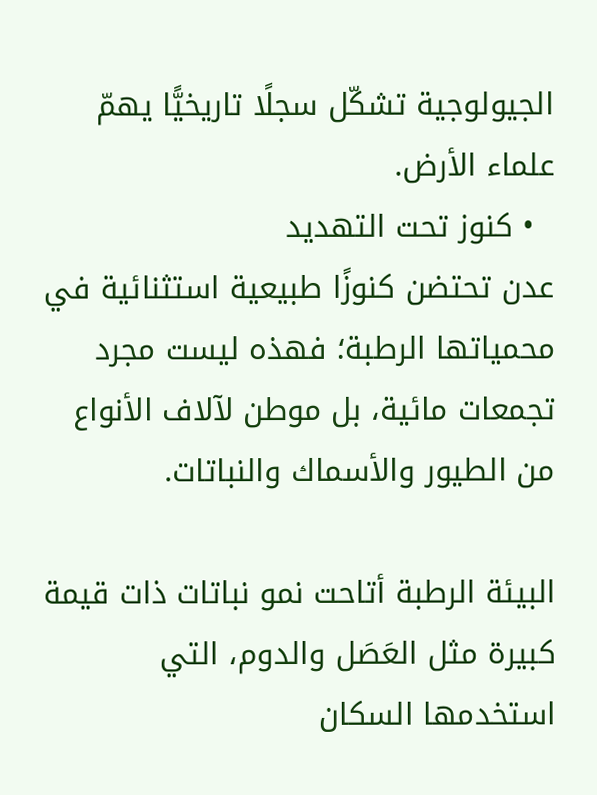الجيولوجية تشكّل سجلًا تاريخيًّا يهمّ علماء الأرض.
  • كنوز تحت التهديد
عدن تحتضن كنوزًا طبيعية استثنائية في محمياتها الرطبة؛ فهذه ليست مجرد تجمعات مائية، بل موطن لآلاف الأنواع من الطيور والأسماك والنباتات.

البيئة الرطبة أتاحت نمو نباتات ذات قيمة كبيرة مثل العَصَل والدوم، التي استخدمها السكان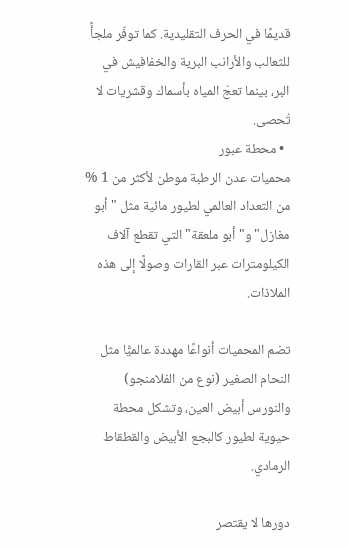قديمًا في الحرف التقليدية. كما توفّر ملجأً للثعالب والأرانب البرية والخفافيش في البر، بينما تعجّ المياه بأسماك وقشريات لا تُحصى.
  • محطة عبور
محميات عدن الرطبة موطن لأكثر من 1 % من التعداد العالمي لطيور مائية مثل "أبو مغازل" و"أبو ملعقة" التي تقطع آلاف الكيلومترات عبر القارات وصولًا إلى هذه الملاذات.

تضم المحميات أنواعًا مهددة عالميًّا مثل النحام الصغير (نوع من الفلامنجو) والنورس أبيض العين، وتشكل محطة حيوية لطيور كالبجع الأبيض والقطقاط الرمادي.

دورها لا يقتصر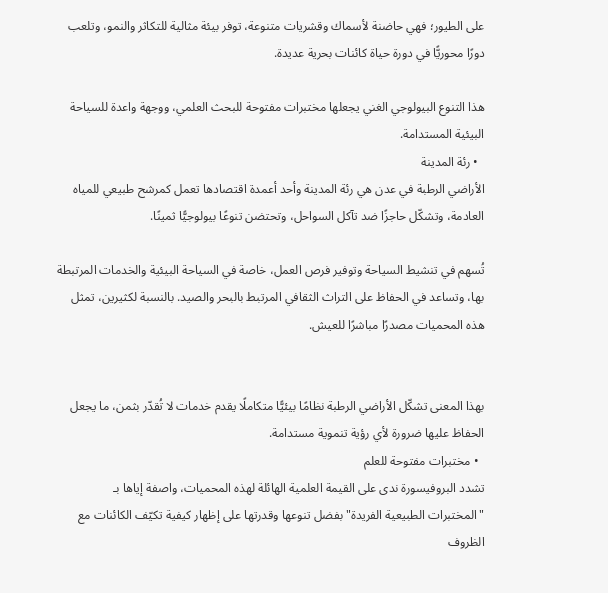على الطيور؛ فهي حاضنة لأسماك وقشريات متنوعة، توفر بيئة مثالية للتكاثر والنمو، وتلعب دورًا محوريًّا في دورة حياة كائنات بحرية عديدة.

هذا التنوع البيولوجي الغني يجعلها مختبرات مفتوحة للبحث العلمي، ووجهة واعدة للسياحة البيئية المستدامة.
  • رئة المدينة
الأراضي الرطبة في عدن هي رئة المدينة وأحد أعمدة اقتصادها تعمل كمرشح طبيعي للمياه العادمة، وتشكّل حاجزًا ضد تآكل السواحل، وتحتضن تنوعًا بيولوجيًّا ثمينًا.

تُسهم في تنشيط السياحة وتوفير فرص العمل، خاصة في السياحة البيئية والخدمات المرتبطة بها، وتساعد في الحفاظ على التراث الثقافي المرتبط بالبحر والصيد. بالنسبة لكثيرين، تمثل هذه المحميات مصدرًا مباشرًا للعيش.


بهذا المعنى تشكّل الأراضي الرطبة نظامًا بيئيًّا متكاملًا يقدم خدمات لا تُقدّر بثمن، ما يجعل الحفاظ عليها ضرورة لأي رؤية تنموية مستدامة.
  • مختبرات مفتوحة للعلم
تشدد البروفيسورة ندى على القيمة العلمية الهائلة لهذه المحميات، واصفة إياها بـ "المختبرات الطبيعية الفريدة" بفضل تنوعها وقدرتها على إظهار كيفية تكيّف الكائنات مع الظروف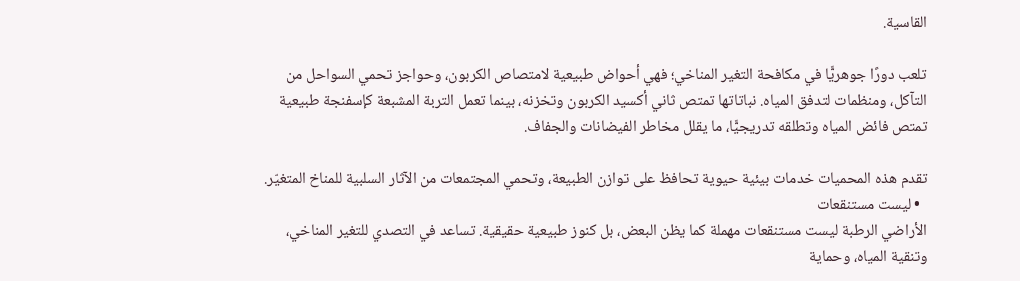القاسية.

تلعب دورًا جوهريًّا في مكافحة التغير المناخي؛ فهي أحواض طبيعية لامتصاص الكربون، وحواجز تحمي السواحل من التآكل، ومنظمات لتدفق المياه. نباتاتها تمتص ثاني أكسيد الكربون وتخزنه، بينما تعمل التربة المشبعة كإسفنجة طبيعية تمتص فائض المياه وتطلقه تدريجيًّا، ما يقلل مخاطر الفيضانات والجفاف.

تقدم هذه المحميات خدمات بيئية حيوية تحافظ على توازن الطبيعة، وتحمي المجتمعات من الآثار السلبية للمناخ المتغيّر.
  • ليست مستنقعات
الأراضي الرطبة ليست مستنقعات مهملة كما يظن البعض، بل كنوز طبيعية حقيقية. تساعد في التصدي للتغير المناخي، وتنقية المياه، وحماية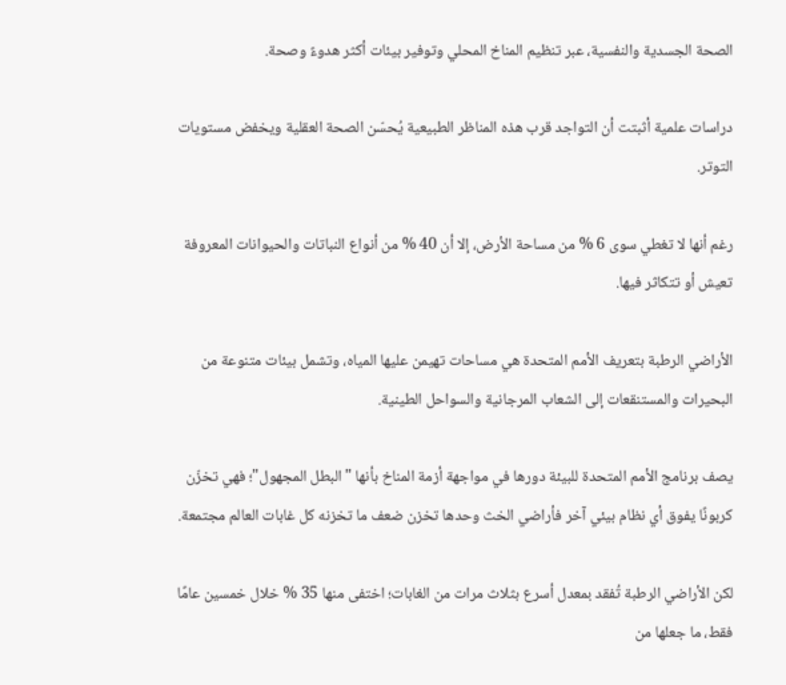الصحة الجسدية والنفسية، عبر تنظيم المناخ المحلي وتوفير بيئات أكثر هدوءً وصحة.

دراسات علمية أثبتت أن التواجد قرب هذه المناظر الطبيعية يُحسّن الصحة العقلية ويخفض مستويات التوتر.

رغم أنها لا تغطي سوى 6 % من مساحة الأرض، إلا أن 40 % من أنواع النباتات والحيوانات المعروفة تعيش أو تتكاثر فيها.

الأراضي الرطبة بتعريف الأمم المتحدة هي مساحات تهيمن عليها المياه، وتشمل بيئات متنوعة من البحيرات والمستنقعات إلى الشعاب المرجانية والسواحل الطينية.

يصف برنامج الأمم المتحدة للبيئة دورها في مواجهة أزمة المناخ بأنها "البطل المجهول"؛ فهي تخزّن كربونًا يفوق أي نظام بيئي آخر فأراضي الخث وحدها تخزن ضعف ما تخزنه كل غابات العالم مجتمعة.

لكن الأراضي الرطبة تُفقد بمعدل أسرع بثلاث مرات من الغابات؛ اختفى منها 35 % خلال خمسين عامًا فقط، ما جعلها من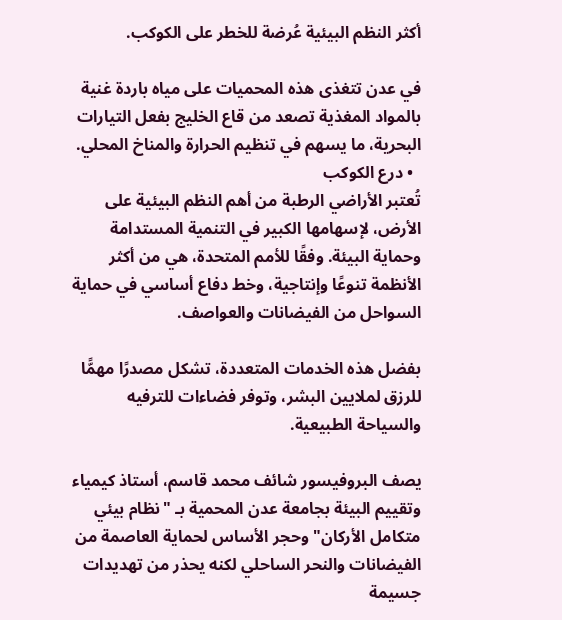أكثر النظم البيئية عُرضة للخطر على الكوكب.

في عدن تتغذى هذه المحميات على مياه باردة غنية بالمواد المغذية تصعد من قاع الخليج بفعل التيارات البحرية، ما يسهم في تنظيم الحرارة والمناخ المحلي.
  • درع الكوكب
تُعتبر الأراضي الرطبة من أهم النظم البيئية على الأرض، لإسهامها الكبير في التنمية المستدامة وحماية البيئة. وفقًا للأمم المتحدة، هي من أكثر الأنظمة تنوعًا وإنتاجية، وخط دفاع أساسي في حماية السواحل من الفيضانات والعواصف.

بفضل هذه الخدمات المتعددة، تشكل مصدرًا مهمًّا للرزق لملايين البشر، وتوفر فضاءات للترفيه والسياحة الطبيعية.

يصف البروفيسور شائف محمد قاسم، أستاذ كيمياء وتقييم البيئة بجامعة عدن المحمية بـ "نظام بيئي متكامل الأركان" وحجر الأساس لحماية العاصمة من الفيضانات والنحر الساحلي لكنه يحذر من تهديدات جسيمة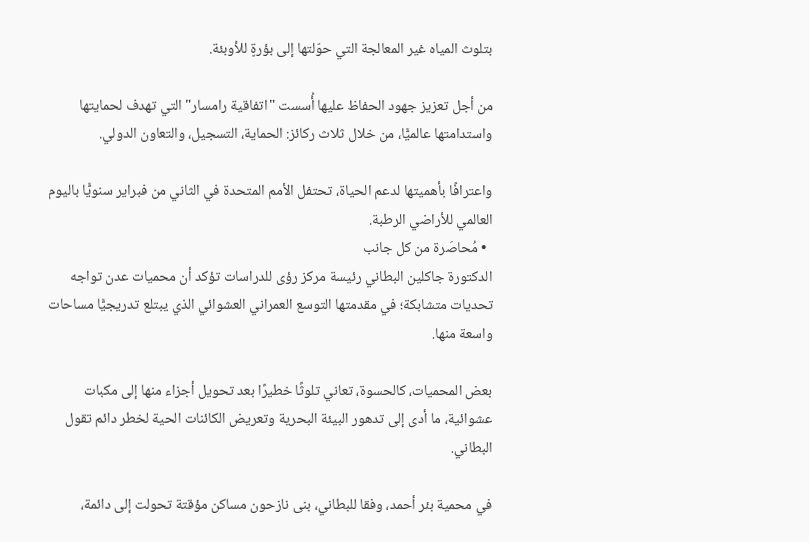بتلوث المياه غير المعالجة التي حوّلتها إلى بؤرةٍ للأوبئة.

من أجل تعزيز جهود الحفاظ عليها أُسست "اتفاقية رامسار" التي تهدف لحمايتها واستدامتها عالميًّا، من خلال ثلاث ركائز: الحماية، التسجيل، والتعاون الدولي.

واعترافًا بأهميتها لدعم الحياة، تحتفل الأمم المتحدة في الثاني من فبراير سنويًّا باليوم العالمي للأراضي الرطبة.
  • مُحاصَرة من كل جانب
الدكتورة جاكلين البطاني رئيسة مركز رؤى للدراسات تؤكد أن محميات عدن تواجه تحديات متشابكة؛ في مقدمتها التوسع العمراني العشوائي الذي يبتلع تدريجيًّا مساحات واسعة منها.

بعض المحميات، كالحسوة، تعاني تلوثًا خطيرًا بعد تحويل أجزاء منها إلى مكبات عشوائية، ما أدى إلى تدهور البيئة البحرية وتعريض الكائنات الحية لخطر دائم تقول البطاني.

في محمية بئر أحمد، وفقا للبطاني، بنى نازحون مساكن مؤقتة تحولت إلى دائمة،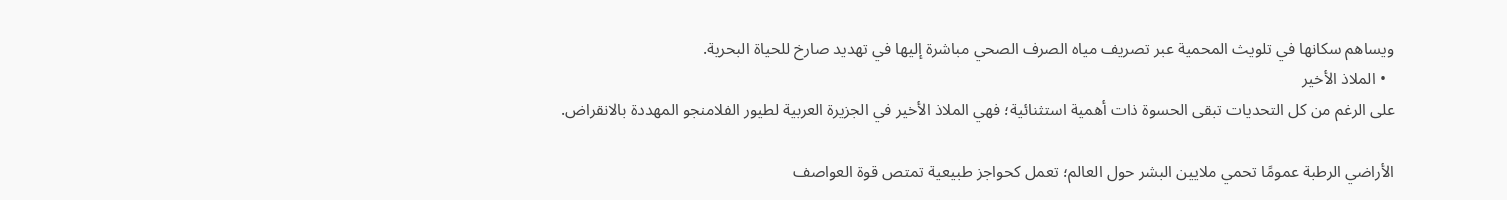ويساهم سكانها في تلويث المحمية عبر تصريف مياه الصرف الصحي مباشرة إليها في تهديد صارخ للحياة البحرية.
  • الملاذ الأخير
على الرغم من كل التحديات تبقى الحسوة ذات أهمية استثنائية؛ فهي الملاذ الأخير في الجزيرة العربية لطيور الفلامنجو المهددة بالانقراض.

الأراضي الرطبة عمومًا تحمي ملايين البشر حول العالم؛ تعمل كحواجز طبيعية تمتص قوة العواصف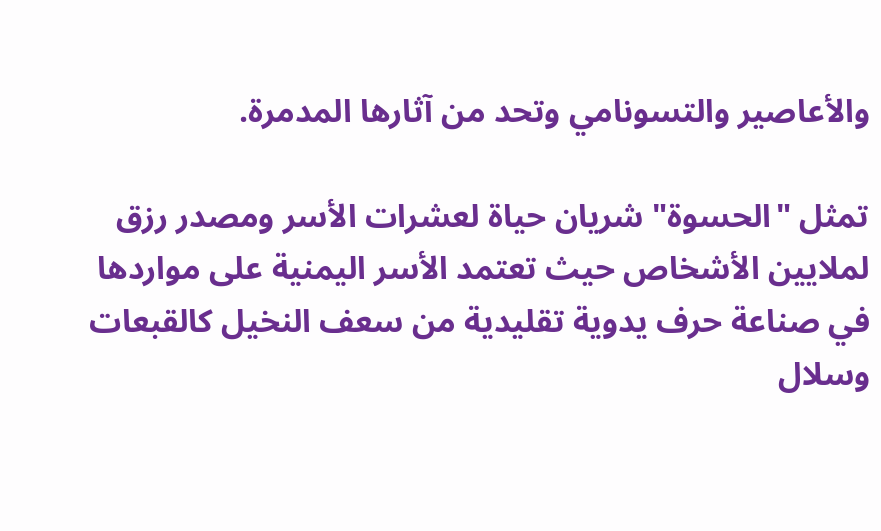والأعاصير والتسونامي وتحد من آثارها المدمرة.

تمثل "الحسوة" شريان حياة لعشرات الأسر ومصدر رزق لملايين الأشخاص حيث تعتمد الأسر اليمنية على مواردها في صناعة حرف يدوية تقليدية من سعف النخيل كالقبعات وسلال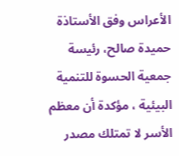الأعراس وفق الأستاذة حميدة صالح، رئيسة جمعية الحسوة للتنمية البيئية ، مؤكدة أن معظم الأسر لا تمتلك مصدر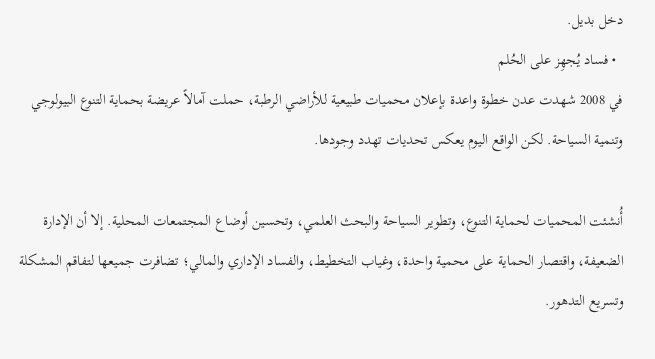دخل بديل.
  • فساد يُجهِز على الحُلم
في 2008 شهدت عدن خطوة واعدة بإعلان محميات طبيعية للأراضي الرطبة، حملت آمالاً عريضة بحماية التنوع البيولوجي وتنمية السياحة. لكن الواقع اليوم يعكس تحديات تهدد وجودها.

أُنشئت المحميات لحماية التنوع، وتطوير السياحة والبحث العلمي، وتحسين أوضاع المجتمعات المحلية. إلا أن الإدارة الضعيفة، واقتصار الحماية على محمية واحدة، وغياب التخطيط، والفساد الإداري والمالي؛ تضافرت جميعها لتفاقم المشكلة وتسريع التدهور.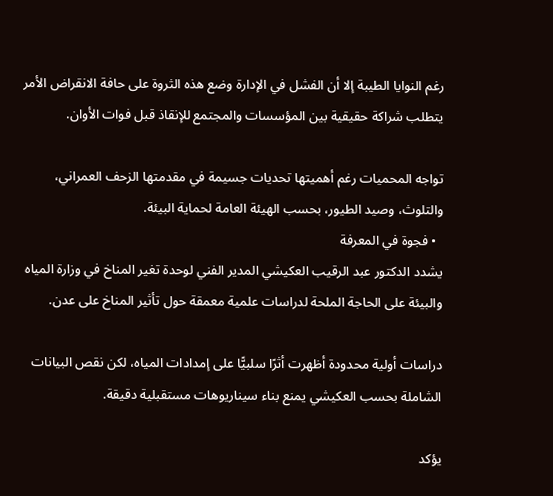رغم النوايا الطيبة إلا أن الفشل في الإدارة وضع هذه الثروة على حافة الانقراض الأمر يتطلب شراكة حقيقية بين المؤسسات والمجتمع للإنقاذ قبل فوات الأوان.

تواجه المحميات رغم أهميتها تحديات جسيمة في مقدمتها الزحف العمراني، والتلوث، وصيد الطيور، بحسب الهيئة العامة لحماية البيئة.
  • فجوة في المعرفة
يشدد الدكتور عبد الرقيب العكيشي المدير الفني لوحدة تغير المناخ في وزارة المياه والبيئة على الحاجة الملحة لدراسات علمية معمقة حول تأثير المناخ على عدن.

دراسات أولية محدودة أظهرت أثرًا سلبيًّا على إمدادات المياه، لكن نقص البيانات الشاملة بحسب العكيشي يمنع بناء سيناريوهات مستقبلية دقيقة.

يؤكد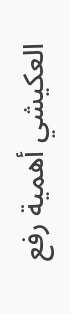العكيشي أهمية رفع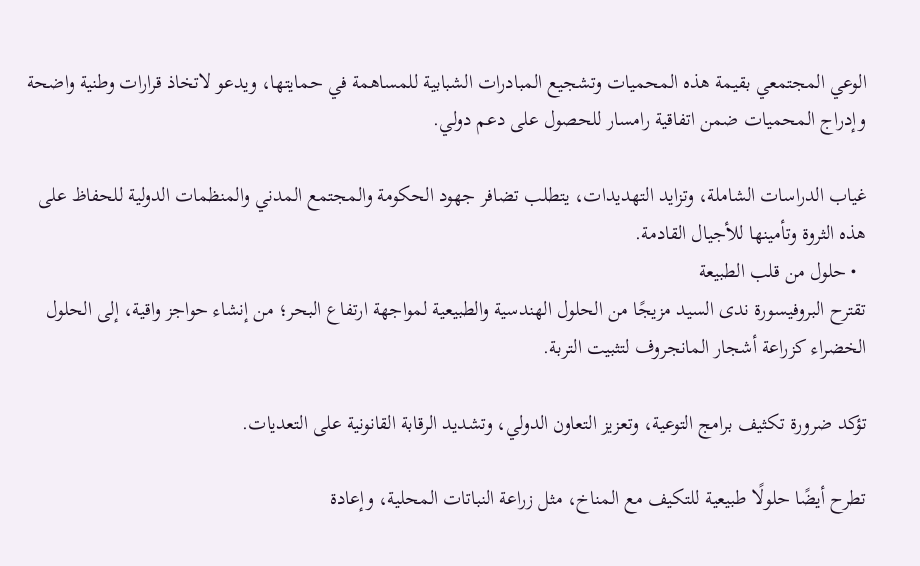الوعي المجتمعي بقيمة هذه المحميات وتشجيع المبادرات الشبابية للمساهمة في حمايتها، ويدعو لاتخاذ قرارات وطنية واضحة وإدراج المحميات ضمن اتفاقية رامسار للحصول على دعم دولي.

غياب الدراسات الشاملة، وتزايد التهديدات، يتطلب تضافر جهود الحكومة والمجتمع المدني والمنظمات الدولية للحفاظ على هذه الثروة وتأمينها للأجيال القادمة.
  • حلول من قلب الطبيعة
تقترح البروفيسورة ندى السيد مزيجًا من الحلول الهندسية والطبيعية لمواجهة ارتفاع البحر؛ من إنشاء حواجز واقية، إلى الحلول الخضراء كزراعة أشجار المانجروف لتثبيت التربة.

تؤكد ضرورة تكثيف برامج التوعية، وتعزيز التعاون الدولي، وتشديد الرقابة القانونية على التعديات.

تطرح أيضًا حلولًا طبيعية للتكيف مع المناخ، مثل زراعة النباتات المحلية، وإعادة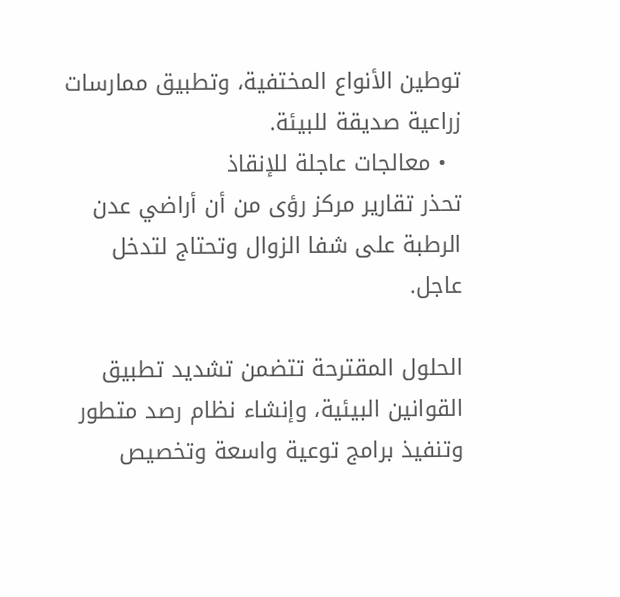توطين الأنواع المختفية، وتطبيق ممارسات زراعية صديقة للبيئة.
  • معالجات عاجلة للإنقاذ
تحذر تقارير مركز رؤى من أن أراضي عدن الرطبة على شفا الزوال وتحتاج لتدخل عاجل.

الحلول المقترحة تتضمن تشديد تطبيق القوانين البيئية، وإنشاء نظام رصد متطور وتنفيذ برامج توعية واسعة وتخصيص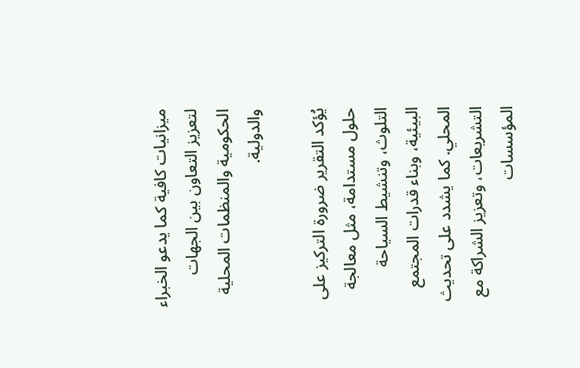ميزانيات كافية كما يدعو الخبراء لتعزيز التعاون بين الجهات الحكومية والمنظمات المحلية والدولية.

يُؤكد التقرير ضرورة التركيز على حلول مستدامة، مثل معالجة التلوث، وتنشيط السياحة البيئية، وبناء قدرات المجتمع المحلي. كما يشدد على تحديث التشريعات، وتعزيز الشراكة مع المؤسسات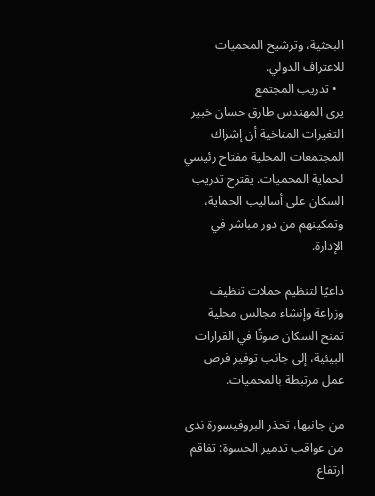البحثية، وترشيح المحميات للاعتراف الدولي.
  • تدريب المجتمع
يرى المهندس طارق حسان خبير التغيرات المناخية أن إشراك المجتمعات المحلية مفتاح رئيسي لحماية المحميات. يقترح تدريب السكان على أساليب الحماية، وتمكينهم من دور مباشر في الإدارة.

داعيًا لتنظيم حملات تنظيف وزراعة وإنشاء مجالس محلية تمنح السكان صوتًا في القرارات البيئية، إلى جانب توفير فرص عمل مرتبطة بالمحميات.

من جانبها، تحذر البروفيسورة ندى من عواقب تدمير الحسوة: تفاقم ارتفاع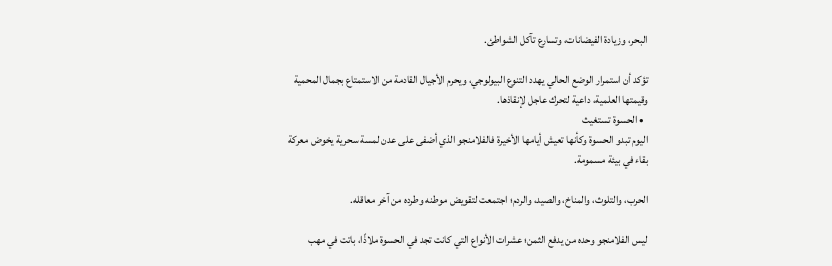البحر، وزيادة الفيضانات، وتسارع تآكل الشواطئ.

تؤكد أن استمرار الوضع الحالي يهدد التنوع البيولوجي، ويحرم الأجيال القادمة من الاستمتاع بجمال المحمية وقيمتها العلمية، داعية لتحرك عاجل لإنقاذها.
  • الحسوة تستغيث
اليوم تبدو الحسوة وكأنها تعيش أيامها الأخيرة فالفلامنجو الذي أضفى على عدن لمسة سحرية يخوض معركة بقاء في بيئة مسمومة.

الحرب، والتلوث، والمناخ، والصيد، والردم؛ اجتمعت لتقويض موطنه وطرده من آخر معاقله.

ليس الفلامنجو وحده من يدفع الثمن؛ عشرات الأنواع التي كانت تجد في الحسوة ملاذًا، باتت في مهب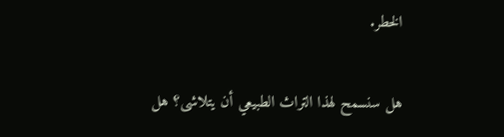الخطر.

هل سنسمح لهذا التراث الطبيعي أن يتلاشى؟ هل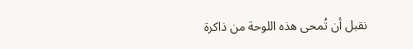نقبل أن تُمحى هذه اللوحة من ذاكرة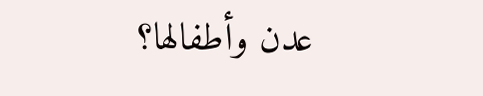عدن وأطفالها؟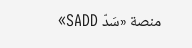منصة «سَدّ SADD»